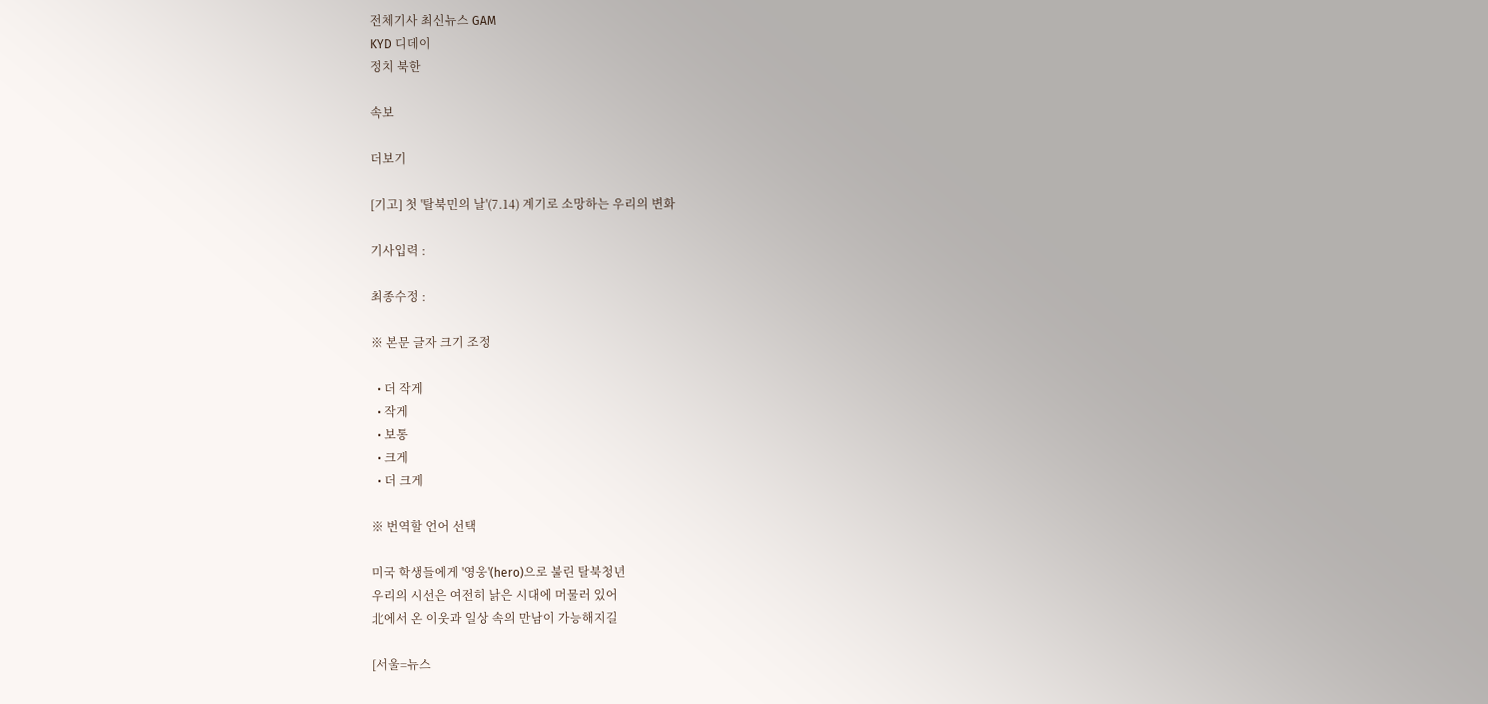전체기사 최신뉴스 GAM
KYD 디데이
정치 북한

속보

더보기

[기고] 첫 '탈북민의 날'(7.14) 계기로 소망하는 우리의 변화

기사입력 :

최종수정 :

※ 본문 글자 크기 조정

  • 더 작게
  • 작게
  • 보통
  • 크게
  • 더 크게

※ 번역할 언어 선택

미국 학생들에게 '영웅'(hero)으로 불린 탈북청년
우리의 시선은 여전히 낡은 시대에 머물러 있어
北에서 온 이웃과 일상 속의 만남이 가능해지길

[서울=뉴스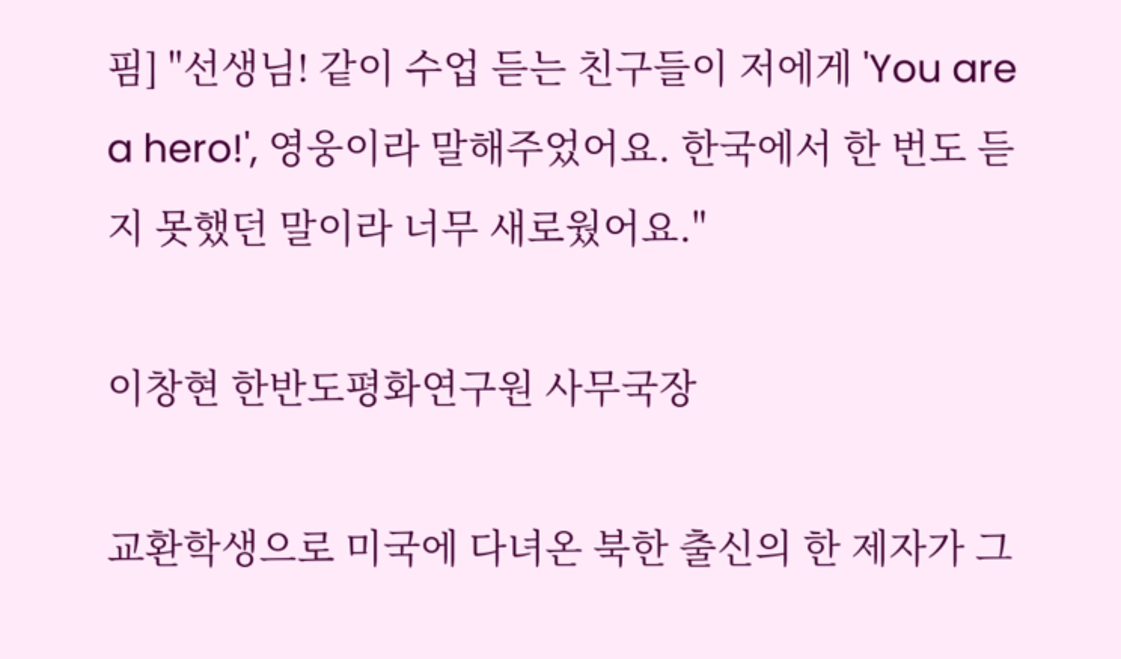핌] "선생님! 같이 수업 듣는 친구들이 저에게 'You are a hero!', 영웅이라 말해주었어요. 한국에서 한 번도 듣지 못했던 말이라 너무 새로웠어요."

이창현 한반도평화연구원 사무국장

교환학생으로 미국에 다녀온 북한 출신의 한 제자가 그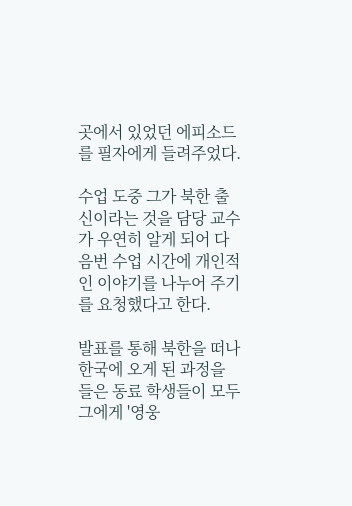곳에서 있었던 에피소드를 필자에게 들려주었다.

수업 도중 그가 북한 출신이라는 것을 담당 교수가 우연히 알게 되어 다음번 수업 시간에 개인적인 이야기를 나누어 주기를 요청했다고 한다.

발표를 통해 북한을 떠나 한국에 오게 된 과정을 들은 동료 학생들이 모두 그에게 '영웅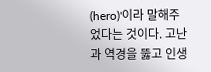(hero)'이라 말해주었다는 것이다. 고난과 역경을 뚫고 인생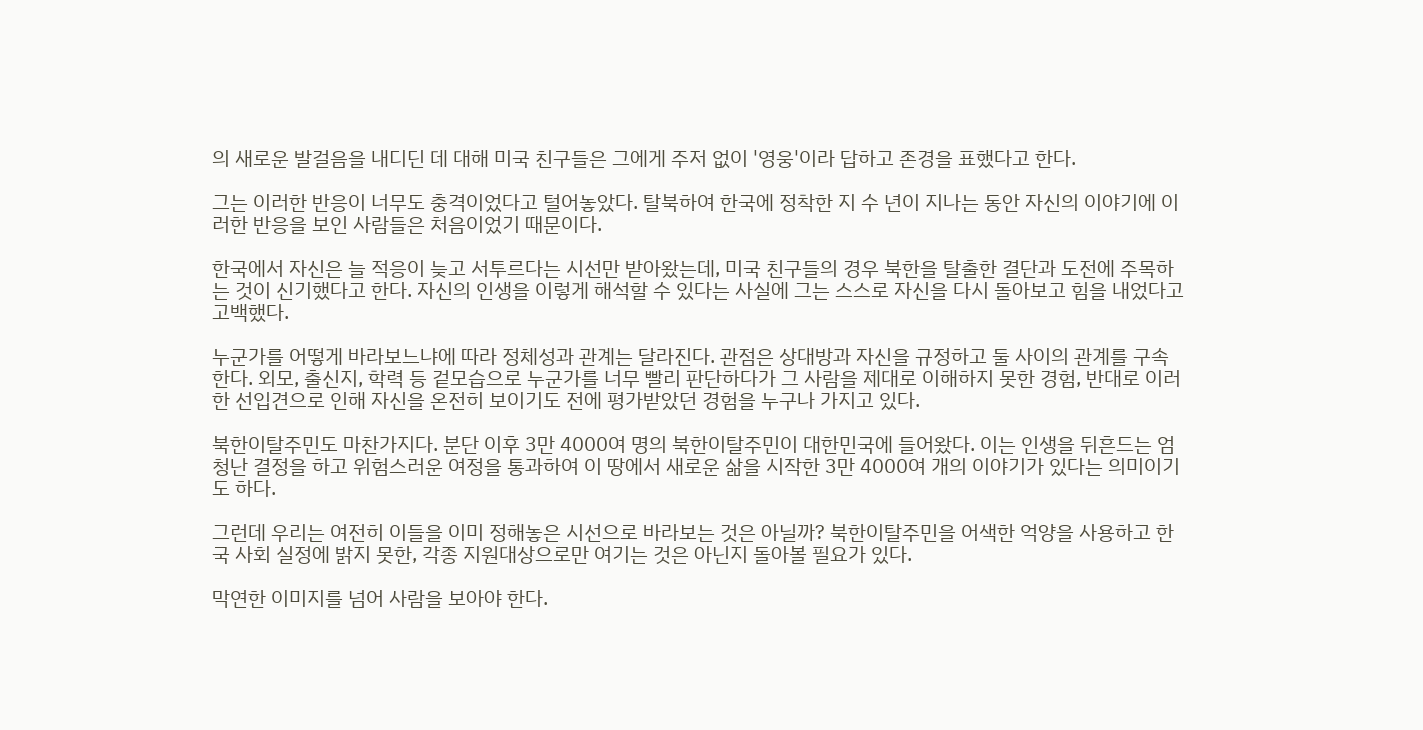의 새로운 발걸음을 내디딘 데 대해 미국 친구들은 그에게 주저 없이 '영웅'이라 답하고 존경을 표했다고 한다.

그는 이러한 반응이 너무도 충격이었다고 털어놓았다. 탈북하여 한국에 정착한 지 수 년이 지나는 동안 자신의 이야기에 이러한 반응을 보인 사람들은 처음이었기 때문이다.

한국에서 자신은 늘 적응이 늦고 서투르다는 시선만 받아왔는데, 미국 친구들의 경우 북한을 탈출한 결단과 도전에 주목하는 것이 신기했다고 한다. 자신의 인생을 이렇게 해석할 수 있다는 사실에 그는 스스로 자신을 다시 돌아보고 힘을 내었다고 고백했다.

누군가를 어떻게 바라보느냐에 따라 정체성과 관계는 달라진다. 관점은 상대방과 자신을 규정하고 둘 사이의 관계를 구속한다. 외모, 출신지, 학력 등 겉모습으로 누군가를 너무 빨리 판단하다가 그 사람을 제대로 이해하지 못한 경험, 반대로 이러한 선입견으로 인해 자신을 온전히 보이기도 전에 평가받았던 경험을 누구나 가지고 있다.

북한이탈주민도 마찬가지다. 분단 이후 3만 4000여 명의 북한이탈주민이 대한민국에 들어왔다. 이는 인생을 뒤흔드는 엄청난 결정을 하고 위험스러운 여정을 통과하여 이 땅에서 새로운 삶을 시작한 3만 4000여 개의 이야기가 있다는 의미이기도 하다.

그런데 우리는 여전히 이들을 이미 정해놓은 시선으로 바라보는 것은 아닐까? 북한이탈주민을 어색한 억양을 사용하고 한국 사회 실정에 밝지 못한, 각종 지원대상으로만 여기는 것은 아닌지 돌아볼 필요가 있다.

막연한 이미지를 넘어 사람을 보아야 한다.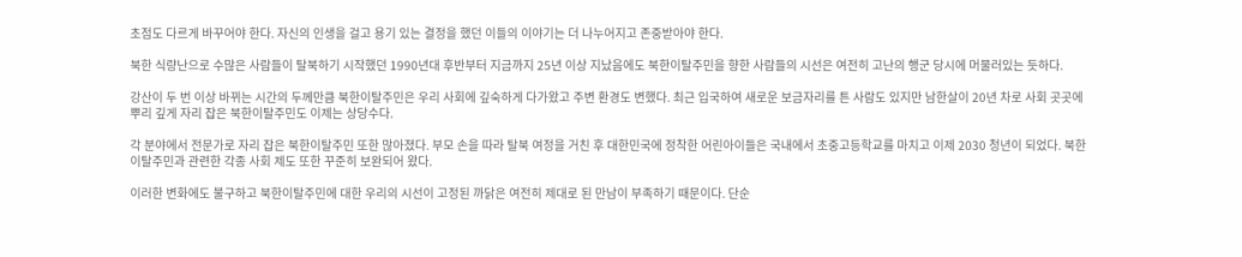초점도 다르게 바꾸어야 한다. 자신의 인생을 걸고 용기 있는 결정을 했던 이들의 이야기는 더 나누어지고 존중받아야 한다.

북한 식량난으로 수많은 사람들이 탈북하기 시작했던 1990년대 후반부터 지금까지 25년 이상 지났음에도 북한이탈주민을 향한 사람들의 시선은 여전히 고난의 행군 당시에 머물러있는 듯하다.

강산이 두 번 이상 바뀌는 시간의 두께만큼 북한이탈주민은 우리 사회에 깊숙하게 다가왔고 주변 환경도 변했다. 최근 입국하여 새로운 보금자리를 튼 사람도 있지만 남한살이 20년 차로 사회 곳곳에 뿌리 깊게 자리 잡은 북한이탈주민도 이제는 상당수다.

각 분야에서 전문가로 자리 잡은 북한이탈주민 또한 많아졌다. 부모 손을 따라 탈북 여정을 거친 후 대한민국에 정착한 어린아이들은 국내에서 초중고등학교를 마치고 이제 2030 청년이 되었다. 북한이탈주민과 관련한 각종 사회 제도 또한 꾸준히 보완되어 왔다.

이러한 변화에도 불구하고 북한이탈주민에 대한 우리의 시선이 고정된 까닭은 여전히 제대로 된 만남이 부족하기 때문이다. 단순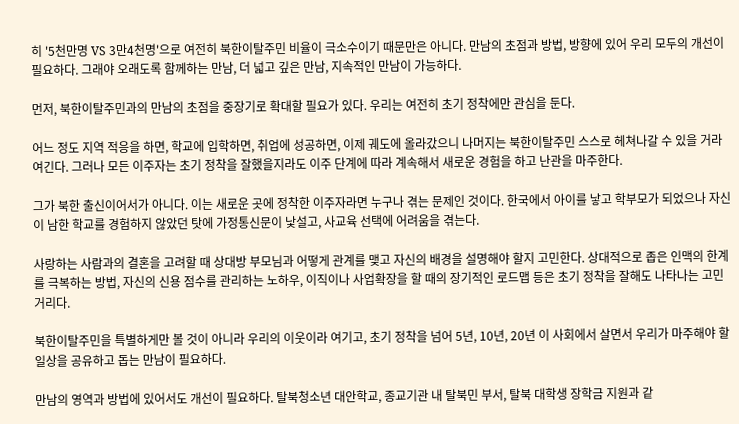히 '5천만명 VS 3만4천명'으로 여전히 북한이탈주민 비율이 극소수이기 때문만은 아니다. 만남의 초점과 방법, 방향에 있어 우리 모두의 개선이 필요하다. 그래야 오래도록 함께하는 만남, 더 넓고 깊은 만남, 지속적인 만남이 가능하다.

먼저, 북한이탈주민과의 만남의 초점을 중장기로 확대할 필요가 있다. 우리는 여전히 초기 정착에만 관심을 둔다.

어느 정도 지역 적응을 하면, 학교에 입학하면, 취업에 성공하면, 이제 궤도에 올라갔으니 나머지는 북한이탈주민 스스로 헤쳐나갈 수 있을 거라 여긴다. 그러나 모든 이주자는 초기 정착을 잘했을지라도 이주 단계에 따라 계속해서 새로운 경험을 하고 난관을 마주한다.

그가 북한 출신이어서가 아니다. 이는 새로운 곳에 정착한 이주자라면 누구나 겪는 문제인 것이다. 한국에서 아이를 낳고 학부모가 되었으나 자신이 남한 학교를 경험하지 않았던 탓에 가정통신문이 낯설고, 사교육 선택에 어려움을 겪는다.

사랑하는 사람과의 결혼을 고려할 때 상대방 부모님과 어떻게 관계를 맺고 자신의 배경을 설명해야 할지 고민한다. 상대적으로 좁은 인맥의 한계를 극복하는 방법, 자신의 신용 점수를 관리하는 노하우, 이직이나 사업확장을 할 때의 장기적인 로드맵 등은 초기 정착을 잘해도 나타나는 고민거리다.

북한이탈주민을 특별하게만 볼 것이 아니라 우리의 이웃이라 여기고, 초기 정착을 넘어 5년, 10년, 20년 이 사회에서 살면서 우리가 마주해야 할 일상을 공유하고 돕는 만남이 필요하다.

만남의 영역과 방법에 있어서도 개선이 필요하다. 탈북청소년 대안학교, 종교기관 내 탈북민 부서, 탈북 대학생 장학금 지원과 같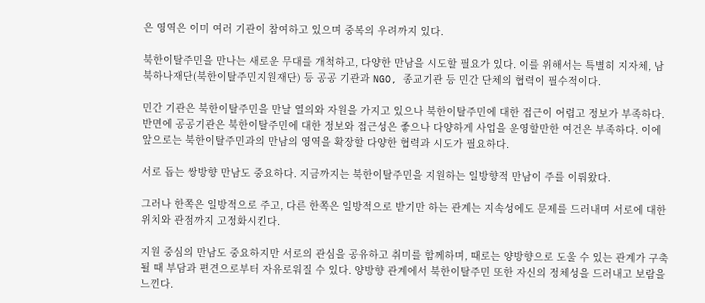은 영역은 이미 여러 기관이 참여하고 있으며 중복의 우려까지 있다.

북한이탈주민을 만나는 새로운 무대를 개척하고, 다양한 만남을 시도할 필요가 있다. 이를 위해서는 특별히 지자체, 남북하나재단(북한이탈주민지원재단) 등 공공 기관과 NGO, 종교기관 등 민간 단체의 협력이 필수적이다.

민간 기관은 북한이탈주민을 만날 열의와 자원을 가지고 있으나 북한이탈주민에 대한 접근이 어렵고 정보가 부족하다. 반면에 공공기관은 북한이탈주민에 대한 정보와 접근성은 좋으나 다양하게 사업을 운영할만한 여건은 부족하다. 이에 앞으로는 북한이탈주민과의 만남의 영역을 확장할 다양한 협력과 시도가 필요하다.

서로 돕는 쌍방향 만남도 중요하다. 지금까지는 북한이탈주민을 지원하는 일방향적 만남이 주를 이뤄왔다.

그러나 한쪽은 일방적으로 주고, 다른 한쪽은 일방적으로 받기만 하는 관계는 지속성에도 문제를 드러내며 서로에 대한 위치와 관점까지 고정화시킨다.

지원 중심의 만남도 중요하지만 서로의 관심을 공유하고 취미를 함께하며, 때로는 양방향으로 도울 수 있는 관계가 구축될 때 부담과 편견으로부터 자유로워질 수 있다. 양방향 관계에서 북한이탈주민 또한 자신의 정체성을 드러내고 보람을 느낀다.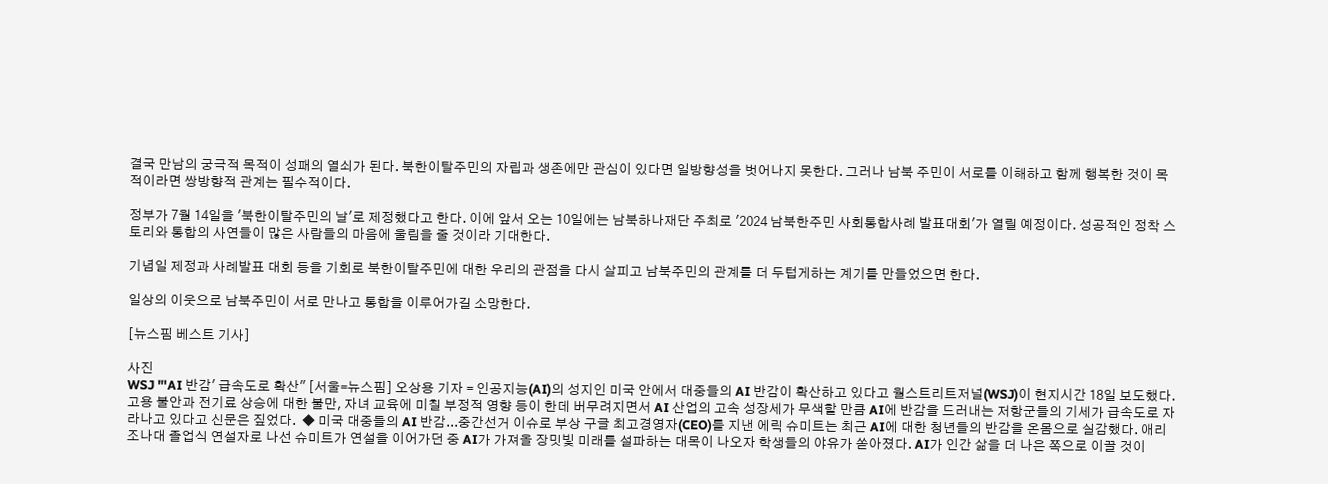결국 만남의 궁극적 목적이 성패의 열쇠가 된다. 북한이탈주민의 자립과 생존에만 관심이 있다면 일방향성을 벗어나지 못한다. 그러나 남북 주민이 서로를 이해하고 함께 행복한 것이 목적이라면 쌍방향적 관계는 필수적이다.

정부가 7월 14일을 '북한이탈주민의 날'로 제정했다고 한다. 이에 앞서 오는 10일에는 남북하나재단 주최로 '2024 남북한주민 사회통합사례 발표대회'가 열릴 예정이다. 성공적인 정착 스토리와 통합의 사연들이 많은 사람들의 마음에 울림을 줄 것이라 기대한다.

기념일 제정과 사례발표 대회 등을 기회로 북한이탈주민에 대한 우리의 관점을 다시 살피고 남북주민의 관계를 더 두텁게하는 계기를 만들었으면 한다.

일상의 이웃으로 남북주민이 서로 만나고 통합을 이루어가길 소망한다.

[뉴스핌 베스트 기사]

사진
WSJ "'AI 반감' 급속도로 확산" [서울=뉴스핌] 오상용 기자 = 인공지능(AI)의 성지인 미국 안에서 대중들의 AI 반감이 확산하고 있다고 월스트리트저널(WSJ)이 현지시간 18일 보도했다. 고용 불안과 전기료 상승에 대한 불만, 자녀 교육에 미칠 부정적 영향 등이 한데 버무려지면서 AI 산업의 고속 성장세가 무색할 만큼 AI에 반감을 드러내는 저항군들의 기세가 급속도로 자라나고 있다고 신문은 짚었다.  ◆ 미국 대중들의 AI 반감...중간선거 이슈로 부상 구글 최고경영자(CEO)를 지낸 에릭 슈미트는 최근 AI에 대한 청년들의 반감을 온몸으로 실감했다. 애리조나대 졸업식 연설자로 나선 슈미트가 연설을 이어가던 중 AI가 가져올 장밋빛 미래를 설파하는 대목이 나오자 학생들의 야유가 쏟아졌다. AI가 인간 삶을 더 나은 쪽으로 이끌 것이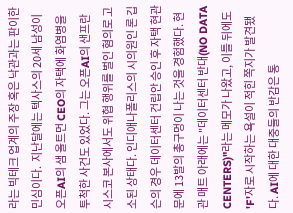라는 빅테크 업계의 주장 혹은 낙관과는 판이한 민심이다.  지난달에는 텍사스의 20세 남성이 오픈AI의 샘 올트먼 CEO의 자택에 화염병을 투척한 사건도 있었다. 그는 오픈AI의 샌프란시스코 본사에서도 위협 행위를 벌인 혐의로 고소된 상태다. 인디애나폴리스의 시의원인 론 깁슨의 경우 데이터센터 건립안 승인 후 자택 현관문에 13발의 총구멍이 나는 것을 경험했다. 현관 매트 아래에는 "데이터센터 반대(NO DATA CENTERS)"라는 메모가 나왔고, 이틀 뒤에도 'F'자로 시작하는 욕설이 적힌 쪽지가 발견됐다. AI에 대한 대중들의 반감은 통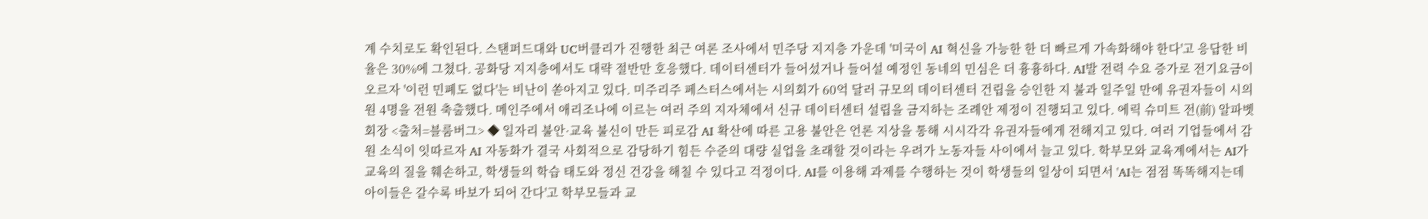계 수치로도 확인된다. 스탠퍼드대와 UC버클리가 진행한 최근 여론 조사에서 민주당 지지층 가운데 '미국이 AI 혁신을 가능한 한 더 빠르게 가속화해야 한다'고 응답한 비율은 30%에 그쳤다. 공화당 지지층에서도 대략 절반만 호응했다. 데이터센터가 들어섰거나 들어설 예정인 동네의 민심은 더 흉흉하다. AI발 전력 수요 증가로 전기요금이 오르자 '이런 민폐도 없다'는 비난이 쏟아지고 있다. 미주리주 페스터스에서는 시의회가 60억 달러 규모의 데이터센터 건립을 승인한 지 불과 일주일 만에 유권자들이 시의원 4명을 전원 축출했다. 메인주에서 애리조나에 이르는 여러 주의 지자체에서 신규 데이터센터 설립을 금지하는 조례안 제정이 진행되고 있다. 에릭 슈미트 전(前) 알파벳 회장 <출처=블룸버그> ◆ 일자리 불안·교육 불신이 만든 피로감 AI 확산에 따른 고용 불안은 언론 지상을 통해 시시각각 유권자들에게 전해지고 있다. 여러 기업들에서 감원 소식이 잇따르자 AI 자동화가 결국 사회적으로 감당하기 힘든 수준의 대량 실업을 초래할 것이라는 우려가 노동자들 사이에서 늘고 있다. 학부모와 교육계에서는 AI가 교육의 질을 훼손하고, 학생들의 학습 태도와 정신 건강을 해칠 수 있다고 걱정이다. AI를 이용해 과제를 수행하는 것이 학생들의 일상이 되면서 'AI는 점점 똑똑해지는데 아이들은 갈수록 바보가 되어 간다'고 학부모들과 교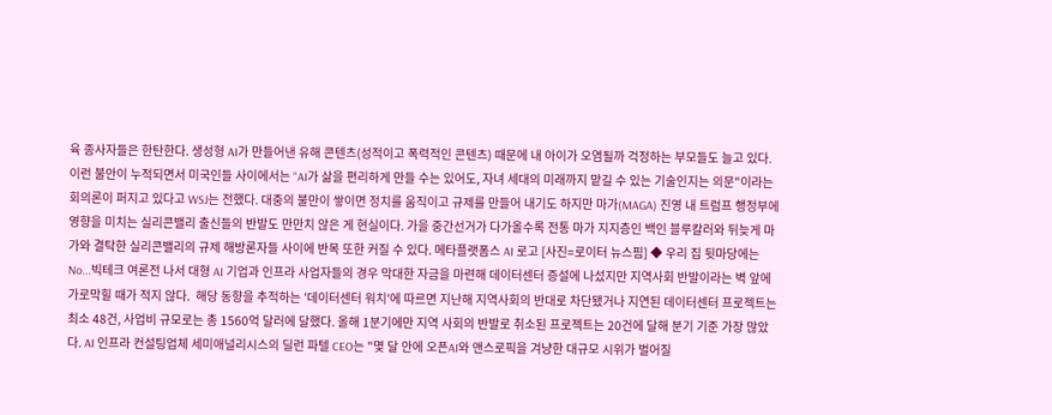육 종사자들은 한탄한다. 생성형 AI가 만들어낸 유해 콘텐츠(성적이고 폭력적인 콘텐츠) 때문에 내 아이가 오염될까 걱정하는 부모들도 늘고 있다. 이런 불안이 누적되면서 미국인들 사이에서는 "AI가 삶을 편리하게 만들 수는 있어도, 자녀 세대의 미래까지 맡길 수 있는 기술인지는 의문"이라는 회의론이 퍼지고 있다고 WSJ는 전했다. 대중의 불만이 쌓이면 정치를 움직이고 규제를 만들어 내기도 하지만 마가(MAGA) 진영 내 트럼프 행정부에 영향을 미치는 실리콘밸리 출신들의 반발도 만만치 않은 게 현실이다. 가을 중간선거가 다가올수록 전통 마가 지지층인 백인 블루칼러와 뒤늦게 마가와 결탁한 실리콘밸리의 규제 해방론자들 사이에 반목 또한 커질 수 있다. 메타플랫폼스 AI 로고 [사진=로이터 뉴스핌] ◆ 우리 집 뒷마당에는 No...빅테크 여론전 나서 대형 AI 기업과 인프라 사업자들의 경우 막대한 자금을 마련해 데이터센터 증설에 나섰지만 지역사회 반발이라는 벽 앞에 가로막힐 때가 적지 않다.  해당 동향을 추적하는 '데이터센터 워치'에 따르면 지난해 지역사회의 반대로 차단됐거나 지연된 데이터센터 프로젝트는 최소 48건, 사업비 규모로는 총 1560억 달러에 달했다. 올해 1분기에만 지역 사회의 반발로 취소된 프로젝트는 20건에 달해 분기 기준 가장 많았다. AI 인프라 컨설팅업체 세미애널리시스의 딜런 파텔 CEO는 "몇 달 안에 오픈AI와 앤스로픽을 겨냥한 대규모 시위가 벌어질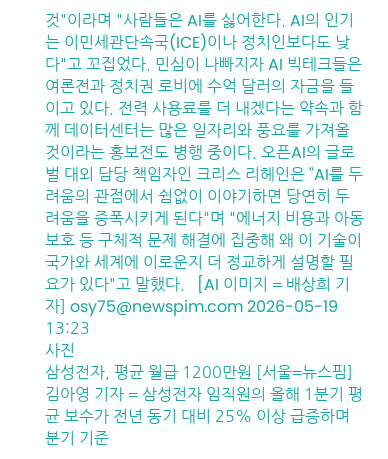것"이라며 "사람들은 AI를 싫어한다. AI의 인기는 이민세관단속국(ICE)이나 정치인보다도 낮다"고 꼬집었다. 민심이 나빠지자 AI 빅테크들은 여론전과 정치권 로비에 수억 달러의 자금을 들이고 있다. 전력 사용료를 더 내겠다는 약속과 함께 데이터센터는 많은 일자리와 풍요를 가져올 것이라는 홍보전도 병행 중이다. 오픈AI의 글로벌 대외 담당 책임자인 크리스 리헤인은 "AI를 두려움의 관점에서 쉼없이 이야기하면 당연히 두려움을 증폭시키게 된다"며 "에너지 비용과 아동 보호 등 구체적 문제 해결에 집중해 왜 이 기술이 국가와 세계에 이로운지 더 정교하게 설명할 필요가 있다"고 말했다.   [AI 이미지 = 배상희 기자] osy75@newspim.com 2026-05-19 13:23
사진
삼성전자, 평균 월급 1200만원 [서울=뉴스핌] 김아영 기자 = 삼성전자 임직원의 올해 1분기 평균 보수가 전년 동기 대비 25% 이상 급증하며 분기 기준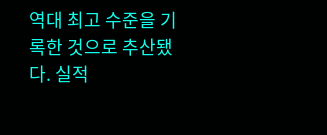역대 최고 수준을 기록한 것으로 추산됐다. 실적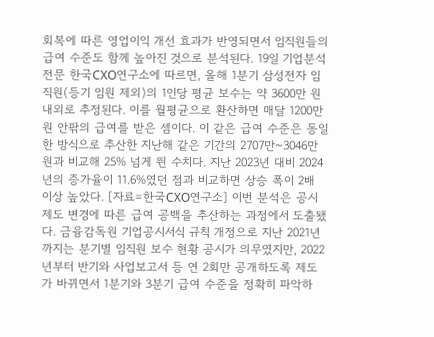회복에 따른 영업이익 개선 효과가 반영되면서 임직원들의 급여 수준도 함께 높아진 것으로 분석된다. 19일 기업분석전문 한국CXO연구소에 따르면, 올해 1분기 삼성전자 임직원(등기 임원 제외)의 1인당 평균 보수는 약 3600만 원 내외로 추정된다. 이를 월평균으로 환산하면 매달 1200만 원 안팎의 급여를 받은 셈이다. 이 같은 급여 수준은 동일한 방식으로 추산한 지난해 같은 기간의 2707만~3046만 원과 비교해 25% 넘게 뛴 수치다. 지난 2023년 대비 2024년의 증가율이 11.6%였던 점과 비교하면 상승 폭이 2배 이상 높았다. [자료=한국CXO연구소] 이번 분석은 공시 제도 변경에 따른 급여 공백을 추산하는 과정에서 도출됐다. 금융감독원 기업공시서식 규칙 개정으로 지난 2021년까지는 분기별 임직원 보수 현황 공시가 의무였지만, 2022년부터 반기와 사업보고서 등 연 2회만 공개하도록 제도가 바뀌면서 1분기와 3분기 급여 수준을 정확히 파악하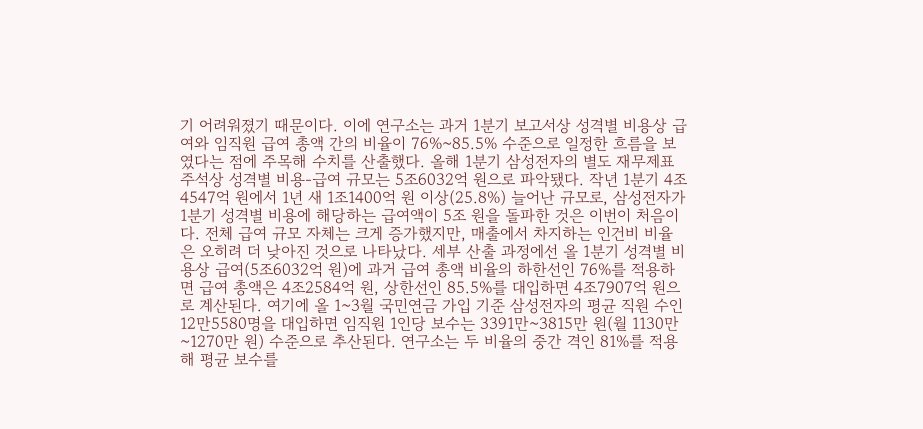기 어려워졌기 때문이다. 이에 연구소는 과거 1분기 보고서상 성격별 비용상 급여와 임직원 급여 총액 간의 비율이 76%~85.5% 수준으로 일정한 흐름을 보였다는 점에 주목해 수치를 산출했다. 올해 1분기 삼성전자의 별도 재무제표 주석상 성격별 비용-급여 규모는 5조6032억 원으로 파악됐다. 작년 1분기 4조4547억 원에서 1년 새 1조1400억 원 이상(25.8%) 늘어난 규모로, 삼성전자가 1분기 성격별 비용에 해당하는 급여액이 5조 원을 돌파한 것은 이번이 처음이다. 전체 급여 규모 자체는 크게 증가했지만, 매출에서 차지하는 인건비 비율은 오히려 더 낮아진 것으로 나타났다. 세부 산출 과정에선 올 1분기 성격별 비용상 급여(5조6032억 원)에 과거 급여 총액 비율의 하한선인 76%를 적용하면 급여 총액은 4조2584억 원, 상한선인 85.5%를 대입하면 4조7907억 원으로 계산된다. 여기에 올 1~3월 국민연금 가입 기준 삼성전자의 평균 직원 수인 12만5580명을 대입하면 임직원 1인당 보수는 3391만~3815만 원(월 1130만~1270만 원) 수준으로 추산된다. 연구소는 두 비율의 중간 격인 81%를 적용해 평균 보수를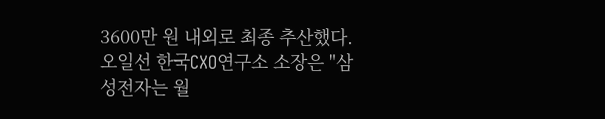3600만 원 내외로 최종 추산했다. 오일선 한국CXO연구소 소장은 "삼성전자는 월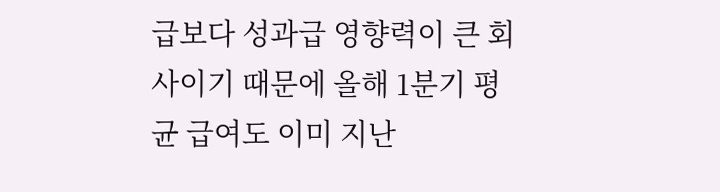급보다 성과급 영향력이 큰 회사이기 때문에 올해 1분기 평균 급여도 이미 지난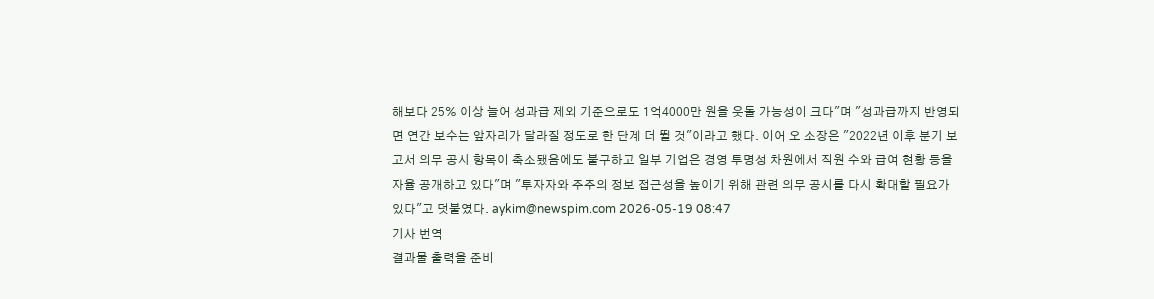해보다 25% 이상 늘어 성과급 제외 기준으로도 1억4000만 원을 웃돌 가능성이 크다"며 "성과급까지 반영되면 연간 보수는 앞자리가 달라질 정도로 한 단계 더 뛸 것"이라고 했다. 이어 오 소장은 "2022년 이후 분기 보고서 의무 공시 항목이 축소됐음에도 불구하고 일부 기업은 경영 투명성 차원에서 직원 수와 급여 현황 등을 자율 공개하고 있다"며 "투자자와 주주의 정보 접근성을 높이기 위해 관련 의무 공시를 다시 확대할 필요가 있다"고 덧붙였다. aykim@newspim.com 2026-05-19 08:47
기사 번역
결과물 출력을 준비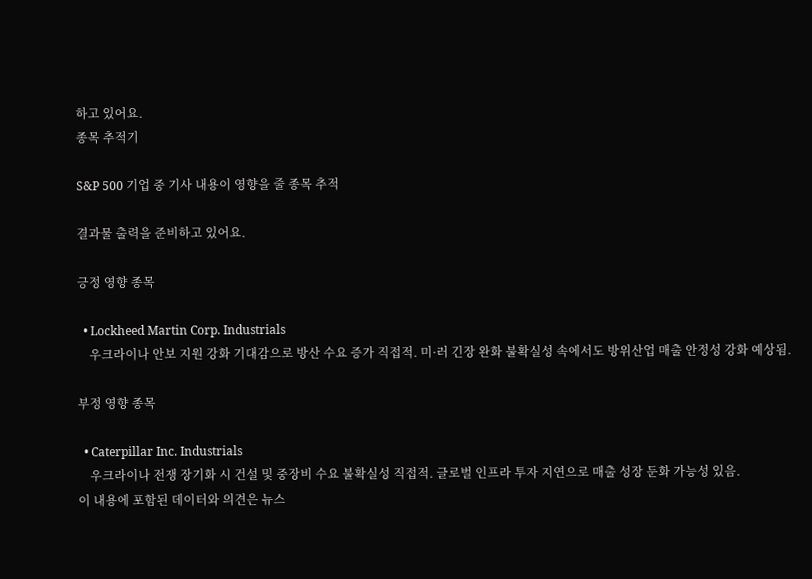하고 있어요.
종목 추적기

S&P 500 기업 중 기사 내용이 영향을 줄 종목 추적

결과물 출력을 준비하고 있어요.

긍정 영향 종목

  • Lockheed Martin Corp. Industrials
    우크라이나 안보 지원 강화 기대감으로 방산 수요 증가 직접적. 미·러 긴장 완화 불확실성 속에서도 방위산업 매출 안정성 강화 예상됨.

부정 영향 종목

  • Caterpillar Inc. Industrials
    우크라이나 전쟁 장기화 시 건설 및 중장비 수요 불확실성 직접적. 글로벌 인프라 투자 지연으로 매출 성장 둔화 가능성 있음.
이 내용에 포함된 데이터와 의견은 뉴스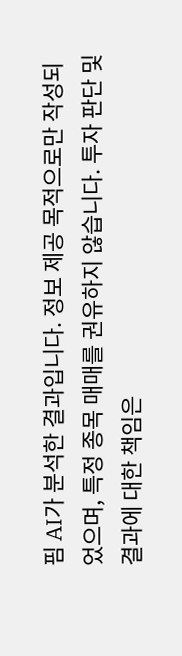핌 AI가 분석한 결과입니다. 정보 제공 목적으로만 작성되었으며, 특정 종목 매매를 권유하지 않습니다. 투자 판단 및 결과에 대한 책임은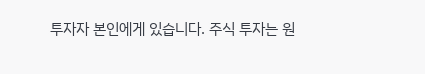투자자 본인에게 있습니다. 주식 투자는 원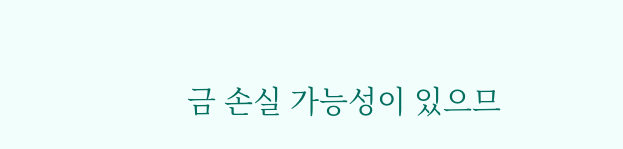금 손실 가능성이 있으므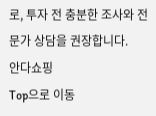로, 투자 전 충분한 조사와 전문가 상담을 권장합니다.
안다쇼핑
Top으로 이동